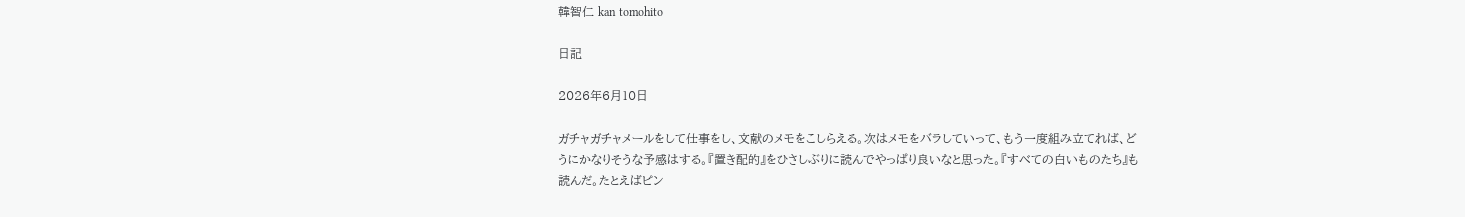韓智仁 kan tomohito

日記

2026年6月10日

ガチャガチャメールをして仕事をし、文献のメモをこしらえる。次はメモをバラしていって、もう一度組み立てれば、どうにかなりそうな予感はする。『置き配的』をひさしぶりに読んでやっぱり良いなと思った。『すべての白いものたち』も読んだ。たとえばピン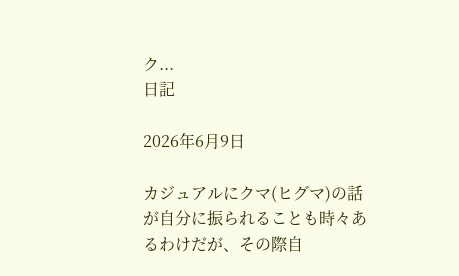ク...
日記

2026年6月9日

カジュアルにクマ(ヒグマ)の話が自分に振られることも時々あるわけだが、その際自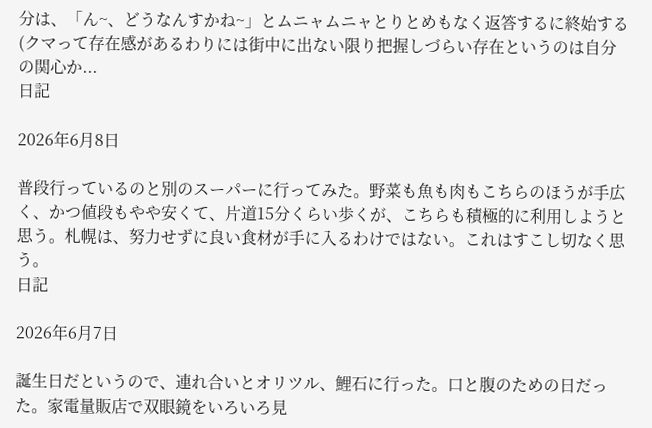分は、「ん~、どうなんすかね~」とムニャムニャとりとめもなく返答するに終始する(クマって存在感があるわりには街中に出ない限り把握しづらい存在というのは自分の関心か...
日記

2026年6月8日

普段行っているのと別のスーパーに行ってみた。野菜も魚も肉もこちらのほうが手広く、かつ値段もやや安くて、片道15分くらい歩くが、こちらも積極的に利用しようと思う。札幌は、努力せずに良い食材が手に入るわけではない。これはすこし切なく思う。
日記

2026年6月7日

誕生日だというので、連れ合いとオリツル、鯉石に行った。口と腹のための日だった。家電量販店で双眼鏡をいろいろ見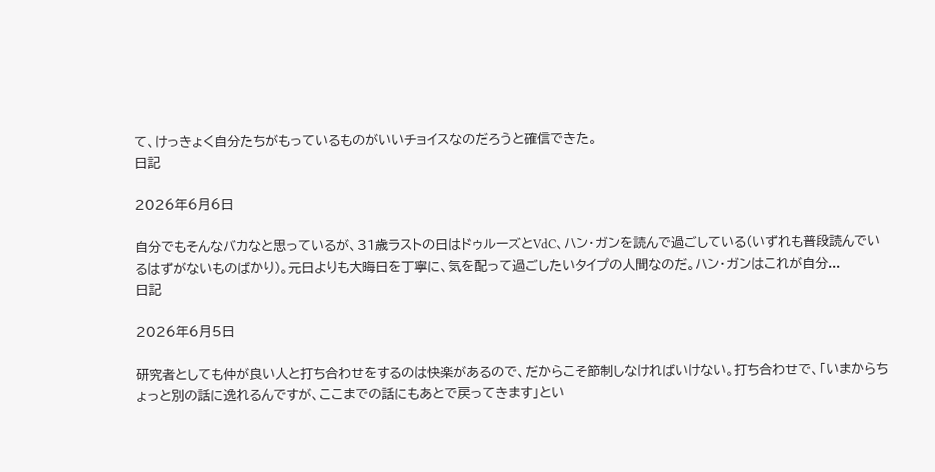て、けっきょく自分たちがもっているものがいいチョイスなのだろうと確信できた。
日記

2026年6月6日

自分でもそんなバカなと思っているが、31歳ラストの日はドゥルーズとVdC、ハン・ガンを読んで過ごしている(いずれも普段読んでいるはずがないものばかり)。元日よりも大晦日を丁寧に、気を配って過ごしたいタイプの人間なのだ。ハン・ガンはこれが自分...
日記

2026年6月5日

研究者としても仲が良い人と打ち合わせをするのは快楽があるので、だからこそ節制しなければいけない。打ち合わせで、「いまからちょっと別の話に逸れるんですが、ここまでの話にもあとで戻ってきます」とい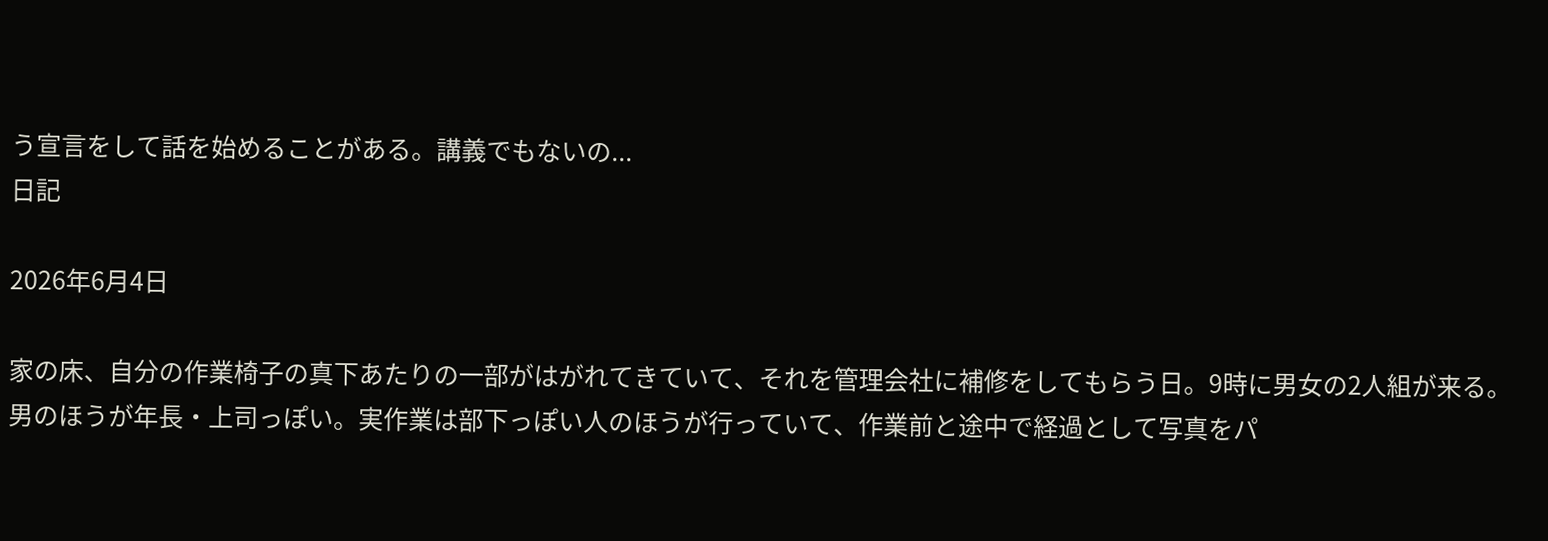う宣言をして話を始めることがある。講義でもないの...
日記

2026年6月4日

家の床、自分の作業椅子の真下あたりの一部がはがれてきていて、それを管理会社に補修をしてもらう日。9時に男女の2人組が来る。男のほうが年長・上司っぽい。実作業は部下っぽい人のほうが行っていて、作業前と途中で経過として写真をパ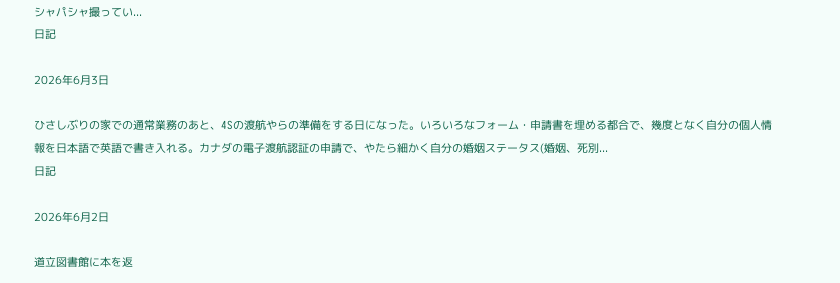シャパシャ撮ってい...
日記

2026年6月3日

ひさしぶりの家での通常業務のあと、4Sの渡航やらの準備をする日になった。いろいろなフォーム・申請書を埋める都合で、幾度となく自分の個人情報を日本語で英語で書き入れる。カナダの電子渡航認証の申請で、やたら細かく自分の婚姻ステータス(婚姻、死別...
日記

2026年6月2日

道立図書館に本を返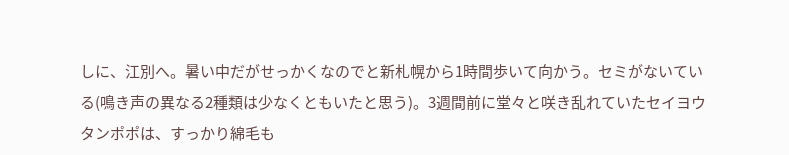しに、江別へ。暑い中だがせっかくなのでと新札幌から1時間歩いて向かう。セミがないている(鳴き声の異なる2種類は少なくともいたと思う)。3週間前に堂々と咲き乱れていたセイヨウタンポポは、すっかり綿毛も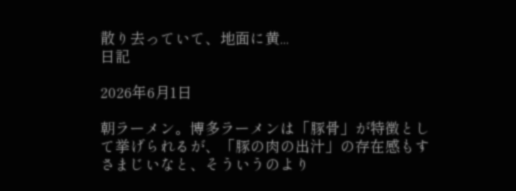散り去っていて、地面に黄...
日記

2026年6月1日

朝ラーメン。博多ラーメンは「豚骨」が特徴として挙げられるが、「豚の肉の出汁」の存在感もすさまじいなと、そういうのより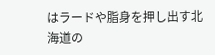はラードや脂身を押し出す北海道の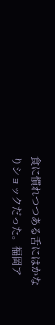食に慣れつつある舌にはかなりショックだった。福岡ア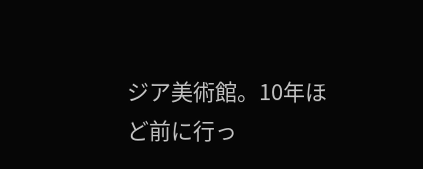ジア美術館。10年ほど前に行っ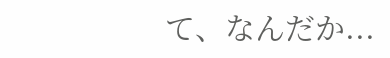て、なんだか...